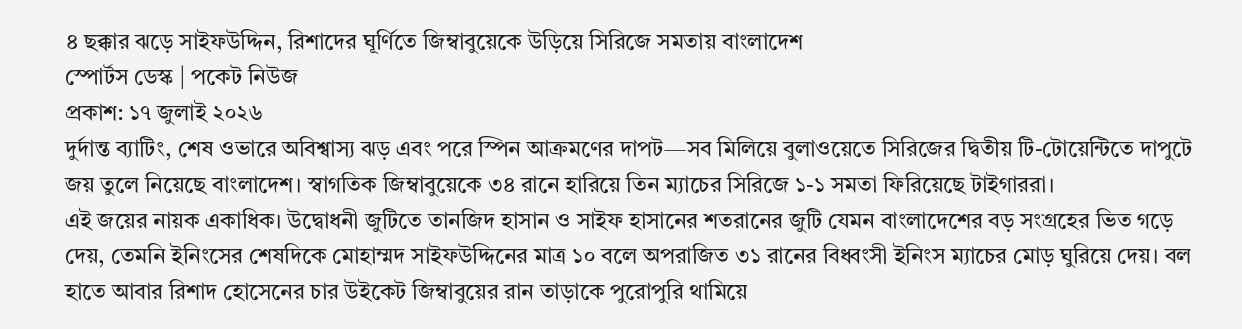৪ ছক্কার ঝড়ে সাইফউদ্দিন, রিশাদের ঘূর্ণিতে জিম্বাবুয়েকে উড়িয়ে সিরিজে সমতায় বাংলাদেশ
স্পোর্টস ডেস্ক | পকেট নিউজ
প্রকাশ: ১৭ জুলাই ২০২৬
দুর্দান্ত ব্যাটিং, শেষ ওভারে অবিশ্বাস্য ঝড় এবং পরে স্পিন আক্রমণের দাপট—সব মিলিয়ে বুলাওয়েতে সিরিজের দ্বিতীয় টি-টোয়েন্টিতে দাপুটে জয় তুলে নিয়েছে বাংলাদেশ। স্বাগতিক জিম্বাবুয়েকে ৩৪ রানে হারিয়ে তিন ম্যাচের সিরিজে ১-১ সমতা ফিরিয়েছে টাইগাররা।
এই জয়ের নায়ক একাধিক। উদ্বোধনী জুটিতে তানজিদ হাসান ও সাইফ হাসানের শতরানের জুটি যেমন বাংলাদেশের বড় সংগ্রহের ভিত গড়ে দেয়, তেমনি ইনিংসের শেষদিকে মোহাম্মদ সাইফউদ্দিনের মাত্র ১০ বলে অপরাজিত ৩১ রানের বিধ্বংসী ইনিংস ম্যাচের মোড় ঘুরিয়ে দেয়। বল হাতে আবার রিশাদ হোসেনের চার উইকেট জিম্বাবুয়ের রান তাড়াকে পুরোপুরি থামিয়ে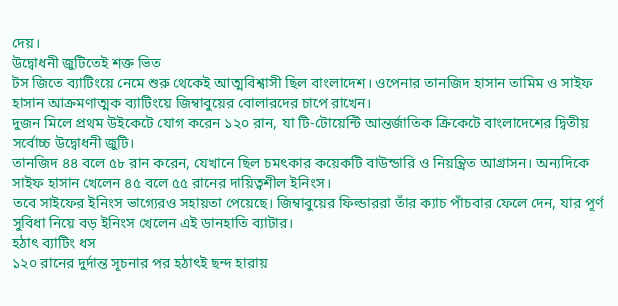দেয়।
উদ্বোধনী জুটিতেই শক্ত ভিত
টস জিতে ব্যাটিংয়ে নেমে শুরু থেকেই আত্মবিশ্বাসী ছিল বাংলাদেশ। ওপেনার তানজিদ হাসান তামিম ও সাইফ হাসান আক্রমণাত্মক ব্যাটিংয়ে জিম্বাবুয়ের বোলারদের চাপে রাখেন।
দুজন মিলে প্রথম উইকেটে যোগ করেন ১২০ রান, যা টি-টোয়েন্টি আন্তর্জাতিক ক্রিকেটে বাংলাদেশের দ্বিতীয় সর্বোচ্চ উদ্বোধনী জুটি।
তানজিদ ৪৪ বলে ৫৮ রান করেন, যেখানে ছিল চমৎকার কয়েকটি বাউন্ডারি ও নিয়ন্ত্রিত আগ্রাসন। অন্যদিকে সাইফ হাসান খেলেন ৪৫ বলে ৫৫ রানের দায়িত্বশীল ইনিংস।
তবে সাইফের ইনিংস ভাগ্যেরও সহায়তা পেয়েছে। জিম্বাবুয়ের ফিল্ডাররা তাঁর ক্যাচ পাঁচবার ফেলে দেন, যার পূর্ণ সুবিধা নিয়ে বড় ইনিংস খেলেন এই ডানহাতি ব্যাটার।
হঠাৎ ব্যাটিং ধস
১২০ রানের দুর্দান্ত সূচনার পর হঠাৎই ছন্দ হারায়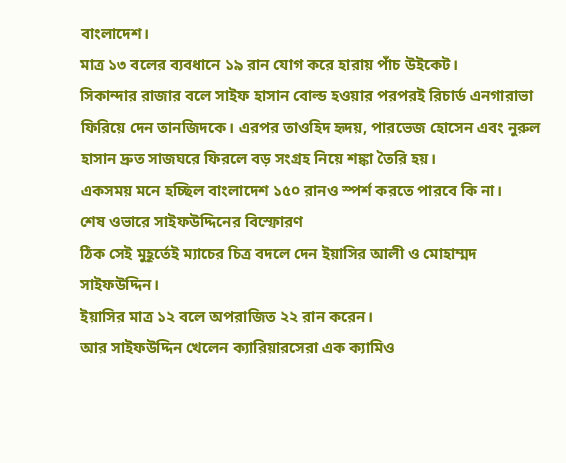বাংলাদেশ।
মাত্র ১৩ বলের ব্যবধানে ১৯ রান যোগ করে হারায় পাঁচ উইকেট।
সিকান্দার রাজার বলে সাইফ হাসান বোল্ড হওয়ার পরপরই রিচার্ড এনগারাভা ফিরিয়ে দেন তানজিদকে। এরপর তাওহিদ হৃদয়, পারভেজ হোসেন এবং নুরুল হাসান দ্রুত সাজঘরে ফিরলে বড় সংগ্রহ নিয়ে শঙ্কা তৈরি হয়।
একসময় মনে হচ্ছিল বাংলাদেশ ১৫০ রানও স্পর্শ করতে পারবে কি না।
শেষ ওভারে সাইফউদ্দিনের বিস্ফোরণ
ঠিক সেই মুহূর্তেই ম্যাচের চিত্র বদলে দেন ইয়াসির আলী ও মোহাম্মদ সাইফউদ্দিন।
ইয়াসির মাত্র ১২ বলে অপরাজিত ২২ রান করেন।
আর সাইফউদ্দিন খেলেন ক্যারিয়ারসেরা এক ক্যামিও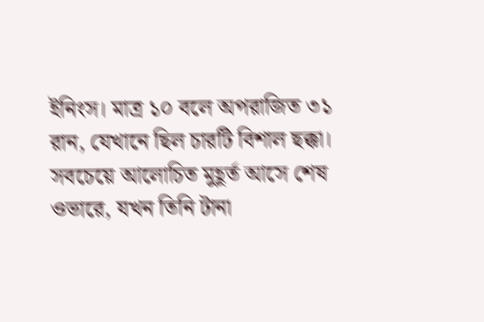ইনিংস। মাত্র ১০ বলে অপরাজিত ৩১ রান, যেখানে ছিল চারটি বিশাল ছক্কা।
সবচেয়ে আলোচিত মুহূর্ত আসে শেষ ওভারে, যখন তিনি টানা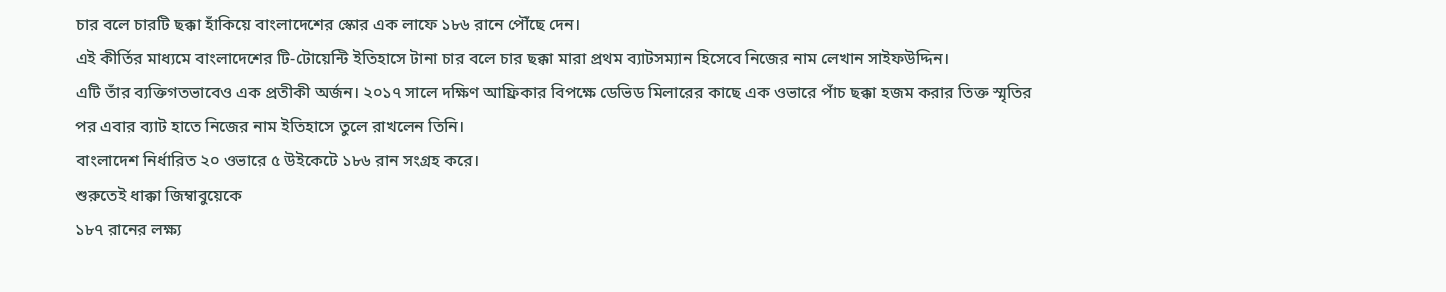চার বলে চারটি ছক্কা হাঁকিয়ে বাংলাদেশের স্কোর এক লাফে ১৮৬ রানে পৌঁছে দেন।
এই কীর্তির মাধ্যমে বাংলাদেশের টি-টোয়েন্টি ইতিহাসে টানা চার বলে চার ছক্কা মারা প্রথম ব্যাটসম্যান হিসেবে নিজের নাম লেখান সাইফউদ্দিন।
এটি তাঁর ব্যক্তিগতভাবেও এক প্রতীকী অর্জন। ২০১৭ সালে দক্ষিণ আফ্রিকার বিপক্ষে ডেভিড মিলারের কাছে এক ওভারে পাঁচ ছক্কা হজম করার তিক্ত স্মৃতির পর এবার ব্যাট হাতে নিজের নাম ইতিহাসে তুলে রাখলেন তিনি।
বাংলাদেশ নির্ধারিত ২০ ওভারে ৫ উইকেটে ১৮৬ রান সংগ্রহ করে।
শুরুতেই ধাক্কা জিম্বাবুয়েকে
১৮৭ রানের লক্ষ্য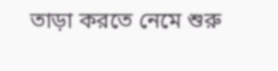তাড়া করতে নেমে শুরু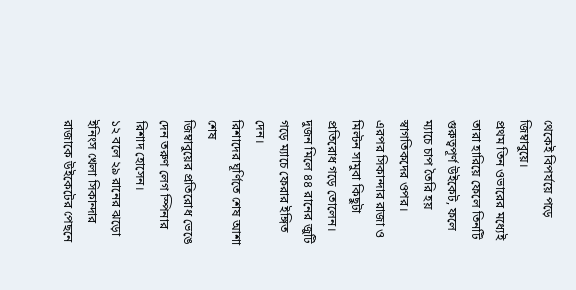থেকেই বিপর্যয়ে পড়ে জিম্বাবুয়ে।
প্রথম তিন ওভারের মধ্যেই তারা হারিয়ে ফেলে তিনটি গুরুত্বপূর্ণ উইকেট, ফলে ম্যাচে চাপ তৈরি হয় স্বাগতিকদের ওপর।
এরপর সিকান্দার রাজা ও মিল্টন সামুবা কিছুটা প্রতিরোধ গড়ে তোলেন। দুজন মিলে ৪৪ রানের জুটি গড়ে ম্যাচে ফেরার ইঙ্গিত দেন।
রিশাদের ঘূর্ণিতে শেষ আশা শেষ
জিম্বাবুয়ের প্রতিরোধ ভেঙে দেন তরুণ লেগ স্পিনার রিশাদ হোসেন।
১২ বলে ২৯ রানের ঝড়ো ইনিংস খেলা সিকান্দার রাজাকে উইকেটের পেছনে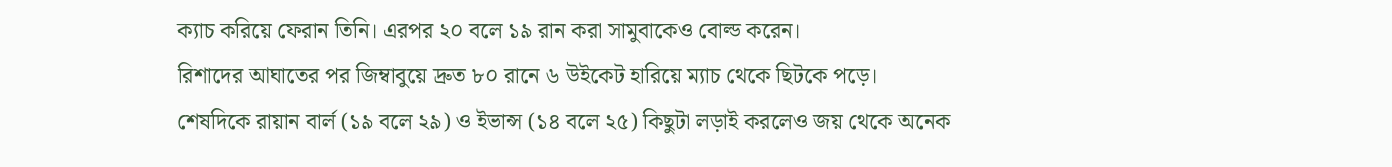ক্যাচ করিয়ে ফেরান তিনি। এরপর ২০ বলে ১৯ রান করা সামুবাকেও বোল্ড করেন।
রিশাদের আঘাতের পর জিম্বাবুয়ে দ্রুত ৮০ রানে ৬ উইকেট হারিয়ে ম্যাচ থেকে ছিটকে পড়ে।
শেষদিকে রায়ান বার্ল (১৯ বলে ২৯) ও ইভান্স (১৪ বলে ২৫) কিছুটা লড়াই করলেও জয় থেকে অনেক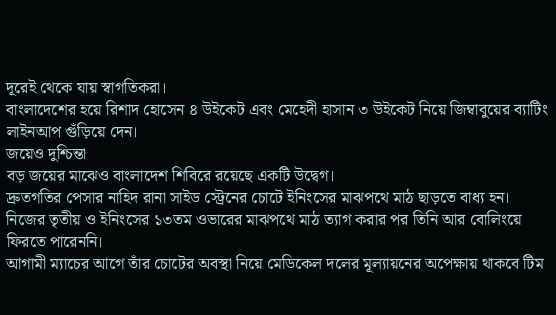দূরেই থেকে যায় স্বাগতিকরা।
বাংলাদেশের হয়ে রিশাদ হোসেন ৪ উইকেট এবং মেহেদী হাসান ৩ উইকেট নিয়ে জিম্বাবুয়ের ব্যাটিং লাইনআপ গুঁড়িয়ে দেন।
জয়েও দুশ্চিন্তা
বড় জয়ের মাঝেও বাংলাদেশ শিবিরে রয়েছে একটি উদ্বেগ।
দ্রুতগতির পেসার নাহিদ রানা সাইড স্ট্রেনের চোটে ইনিংসের মাঝপথে মাঠ ছাড়তে বাধ্য হন। নিজের তৃতীয় ও ইনিংসের ১৩তম ওভারের মাঝপথে মাঠ ত্যাগ করার পর তিনি আর বোলিংয়ে ফিরতে পারেননি।
আগামী ম্যাচের আগে তাঁর চোটের অবস্থা নিয়ে মেডিকেল দলের মূল্যায়নের অপেক্ষায় থাকবে টিম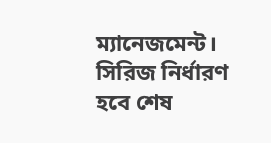ম্যানেজমেন্ট।
সিরিজ নির্ধারণ হবে শেষ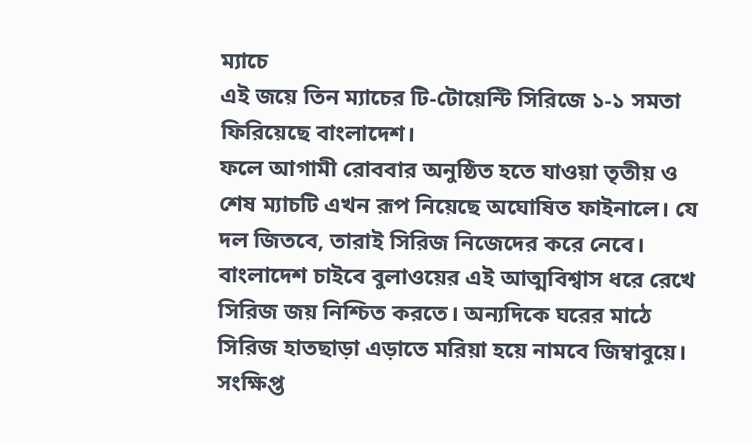ম্যাচে
এই জয়ে তিন ম্যাচের টি-টোয়েন্টি সিরিজে ১-১ সমতা ফিরিয়েছে বাংলাদেশ।
ফলে আগামী রোববার অনুষ্ঠিত হতে যাওয়া তৃতীয় ও শেষ ম্যাচটি এখন রূপ নিয়েছে অঘোষিত ফাইনালে। যে দল জিতবে, তারাই সিরিজ নিজেদের করে নেবে।
বাংলাদেশ চাইবে বুলাওয়ের এই আত্মবিশ্বাস ধরে রেখে সিরিজ জয় নিশ্চিত করতে। অন্যদিকে ঘরের মাঠে সিরিজ হাতছাড়া এড়াতে মরিয়া হয়ে নামবে জিম্বাবুয়ে।
সংক্ষিপ্ত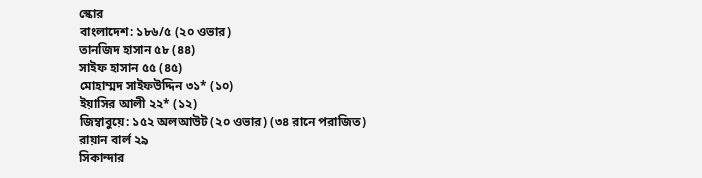স্কোর
বাংলাদেশ: ১৮৬/৫ (২০ ওভার)
তানজিদ হাসান ৫৮ (৪৪)
সাইফ হাসান ৫৫ (৪৫)
মোহাম্মদ সাইফউদ্দিন ৩১* (১০)
ইয়াসির আলী ২২* (১২)
জিম্বাবুয়ে: ১৫২ অলআউট (২০ ওভার) (৩৪ রানে পরাজিত)
রায়ান বার্ল ২৯
সিকান্দার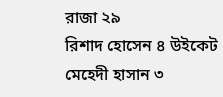রাজা ২৯
রিশাদ হোসেন ৪ উইকেট
মেহেদী হাসান ৩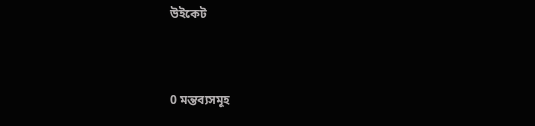উইকেট


0 মন্তব্যসমূহ